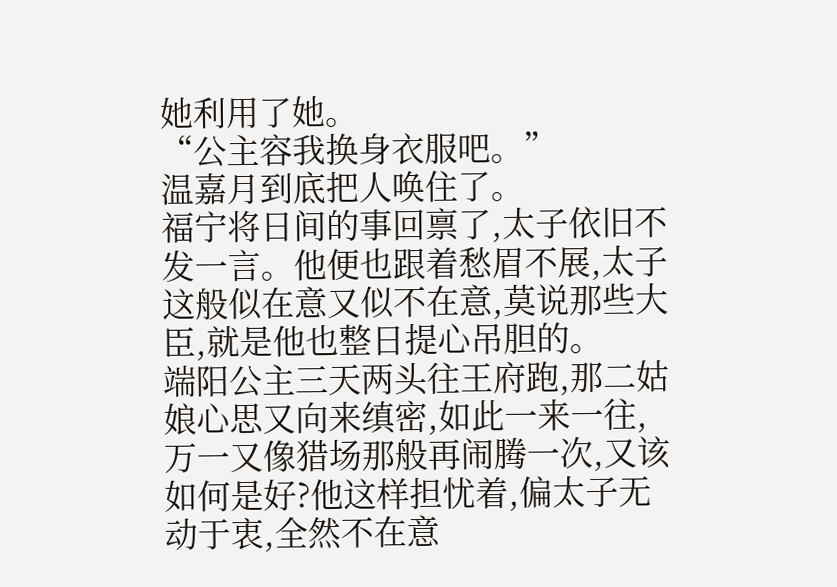她利用了她。
“公主容我换身衣服吧。”
温嘉月到底把人唤住了。
福宁将日间的事回禀了,太子依旧不发一言。他便也跟着愁眉不展,太子这般似在意又似不在意,莫说那些大臣,就是他也整日提心吊胆的。
端阳公主三天两头往王府跑,那二姑娘心思又向来缜密,如此一来一往,万一又像猎场那般再闹腾一次,又该如何是好?他这样担忧着,偏太子无动于衷,全然不在意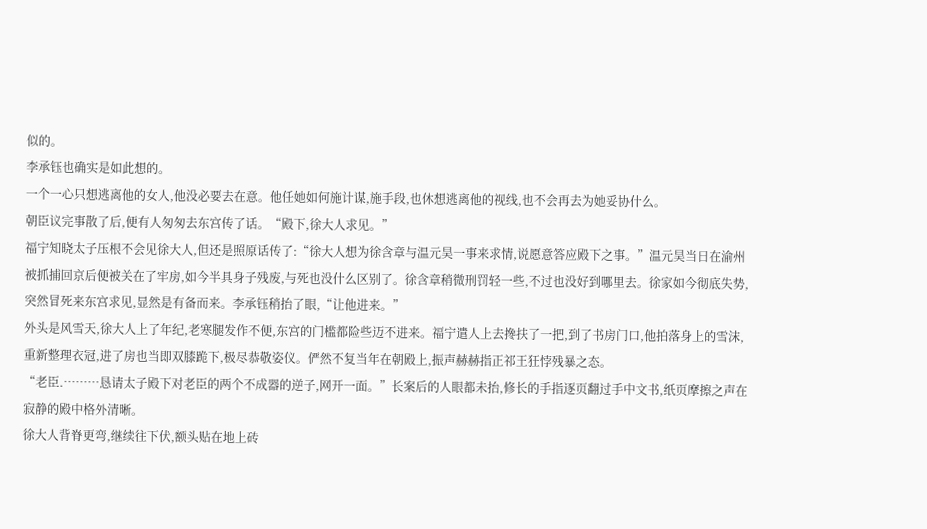似的。
李承钰也确实是如此想的。
一个一心只想逃离他的女人,他没必要去在意。他任她如何施计谋,施手段,也休想逃离他的视线,也不会再去为她妥协什么。
朝臣议完事散了后,便有人匆匆去东宫传了话。“殿下,徐大人求见。”
福宁知晓太子压根不会见徐大人,但还是照原话传了:“徐大人想为徐含章与温元昊一事来求情,说愿意答应殿下之事。”温元昊当日在渝州被抓捕回京后便被关在了牢房,如今半具身子残废,与死也没什么区别了。徐含章稍微刑罚轻一些,不过也没好到哪里去。徐家如今彻底失势,突然冒死来东宫求见,显然是有备而来。李承钰稍抬了眼,“让他进来。”
外头是风雪天,徐大人上了年纪,老寒腿发作不便,东宫的门槛都险些迈不进来。福宁遣人上去搀扶了一把,到了书房门口,他拍落身上的雪沫,重新整理衣冠,进了房也当即双膝跪下,极尽恭敬姿仪。俨然不复当年在朝殿上,振声赫赫指正祁王狂悖残暴之态。
“老臣.………恳请太子殿下对老臣的两个不成器的逆子,网开一面。”长案后的人眼都未抬,修长的手指逐页翻过手中文书,纸页摩擦之声在寂静的殿中格外清晰。
徐大人背脊更弯,继续往下伏,额头贴在地上砖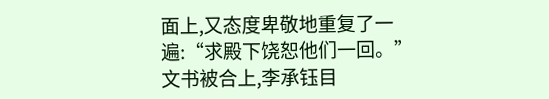面上,又态度卑敬地重复了一遍:“求殿下饶恕他们一回。”
文书被合上,李承钰目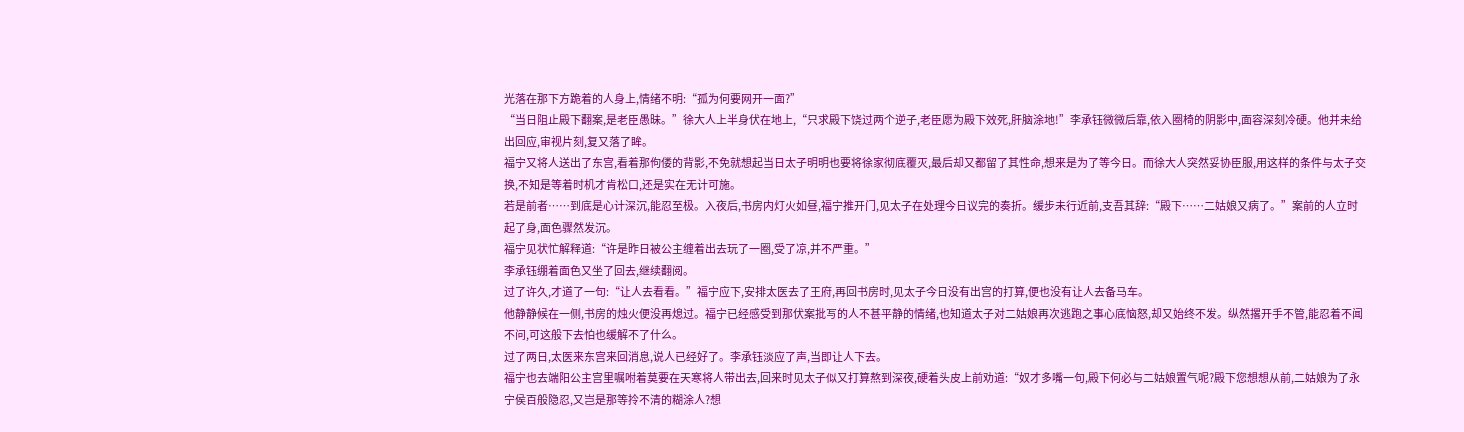光落在那下方跪着的人身上,情绪不明:“孤为何要网开一面?”
“当日阻止殿下翻案,是老臣愚昧。”徐大人上半身伏在地上,“只求殿下饶过两个逆子,老臣愿为殿下效死,肝脑涂地!”李承钰微微后靠,依入圈椅的阴影中,面容深刻冷硬。他并未给出回应,审视片刻,复又落了眸。
福宁又将人送出了东宫,看着那佝偻的背影,不免就想起当日太子明明也要将徐家彻底覆灭,最后却又都留了其性命,想来是为了等今日。而徐大人突然妥协臣服,用这样的条件与太子交换,不知是等着时机才肯松口,还是实在无计可施。
若是前者……到底是心计深沉,能忍至极。入夜后,书房内灯火如昼,福宁推开门,见太子在处理今日议完的奏折。缓步未行近前,支吾其辞:“殿下……二姑娘又病了。”案前的人立时起了身,面色骤然发沉。
福宁见状忙解释道:“许是昨日被公主缠着出去玩了一圈,受了凉,并不严重。”
李承钰绷着面色又坐了回去,继续翻阅。
过了许久,才道了一句:“让人去看看。”福宁应下,安排太医去了王府,再回书房时,见太子今日没有出宫的打算,便也没有让人去备马车。
他静静候在一侧,书房的烛火便没再熄过。福宁已经感受到那伏案批写的人不甚平静的情绪,也知道太子对二姑娘再次逃跑之事心底恼怒,却又始终不发。纵然撂开手不管,能忍着不闻不问,可这般下去怕也缓解不了什么。
过了两日,太医来东宫来回消息,说人已经好了。李承钰淡应了声,当即让人下去。
福宁也去端阳公主宫里嘱咐着莫要在天寒将人带出去,回来时见太子似又打算熬到深夜,硬着头皮上前劝道:“奴才多嘴一句,殿下何必与二姑娘置气呢?殿下您想想从前,二姑娘为了永宁侯百般隐忍,又岂是那等拎不清的糊涂人?想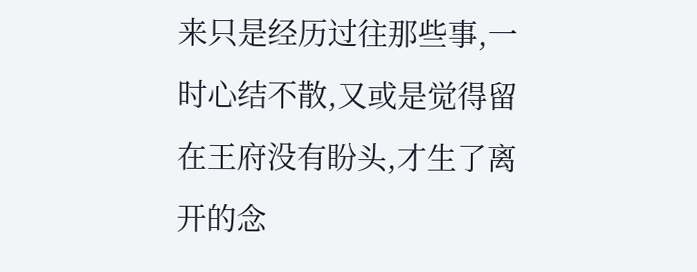来只是经历过往那些事,一时心结不散,又或是觉得留在王府没有盼头,才生了离开的念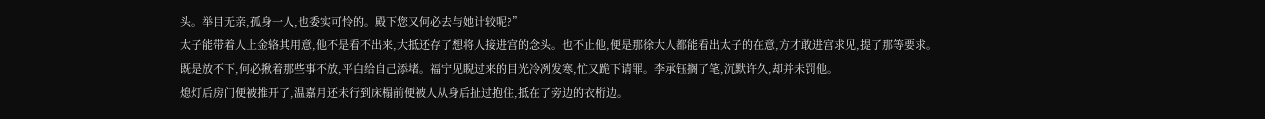头。举目无亲,孤身一人,也委实可怜的。殿下您又何必去与她计较呢?”
太子能带着人上金辂其用意,他不是看不出来,大抵还存了想将人接进宫的念头。也不止他,便是那徐大人都能看出太子的在意,方才敢进宫求见,提了那等要求。
既是放不下,何必揪着那些事不放,平白给自己添堵。福宁见睨过来的目光冷冽发寒,忙又跪下请罪。李承钰搁了笔,沉默许久,却并未罚他。
熄灯后房门便被推开了,温嘉月还未行到床榻前便被人从身后扯过抱住,抵在了旁边的衣桁边。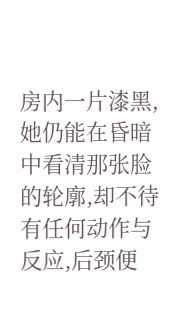房内一片漆黑,她仍能在昏暗中看清那张脸的轮廓,却不待有任何动作与反应,后颈便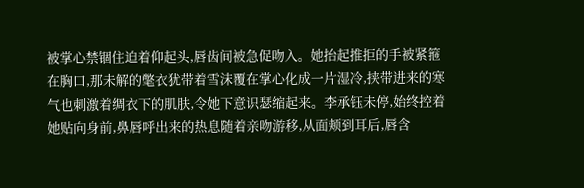被掌心禁锢住迫着仰起头,唇齿间被急促吻入。她抬起推拒的手被紧箍在胸口,那未解的氅衣犹带着雪沫覆在掌心化成一片湿冷,挟带进来的寒气也刺激着绸衣下的肌肤,令她下意识瑟缩起来。李承钰未停,始终控着她贴向身前,鼻唇呼出来的热息随着亲吻游移,从面颊到耳后,唇含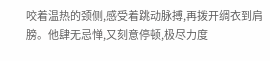咬着温热的颈侧,感受着跳动脉搏,再拨开绸衣到肩膀。他肆无忌惮,又刻意停顿,极尽力度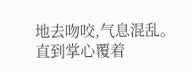地去吻咬,气息混乱。直到掌心覆着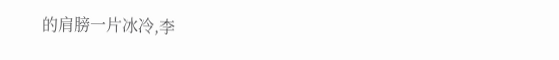的肩膀一片冰冷,李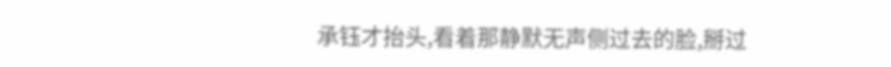承钰才抬头,看着那静默无声侧过去的脸,掰过